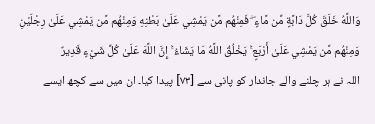وَاللَّهُ خَلَقَ كُلَّ دَابَّةٍ مِّن مَّاءٍ ۖ فَمِنْهُم مَّن يَمْشِي عَلَىٰ بَطْنِهِ وَمِنْهُم مَّن يَمْشِي عَلَىٰ رِجْلَيْنِ وَمِنْهُم مَّن يَمْشِي عَلَىٰ أَرْبَعٍ ۚ يَخْلُقُ اللَّهُ مَا يَشَاءُ ۚ إِنَّ اللَّهَ عَلَىٰ كُلِّ شَيْءٍ قَدِيرٌ
اللہ نے ہر چلنے والے جاندار کو پانی سے [٧٣] پیدا کیا۔ ان میں سے کچھ ایسے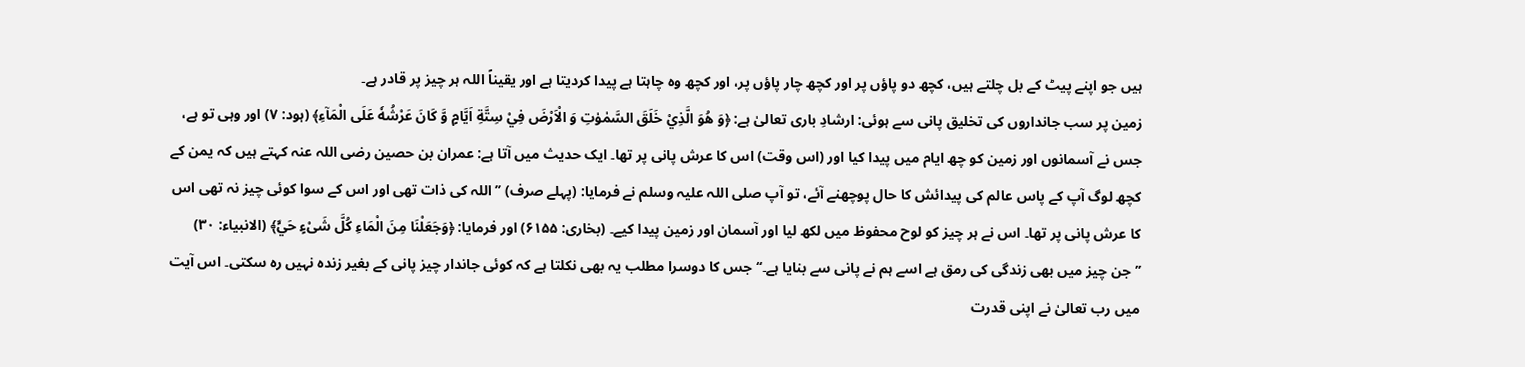ہیں جو اپنے پیٹ کے بل چلتے ہیں، کچھ دو پاؤں پر اور کچھ چار پاؤں پر، اور کچھ وہ چاہتا ہے پیدا کردیتا ہے اور یقیناً اللہ ہر چیز پر قادر ہے۔
زمین پر سب جانداروں کی تخلیق پانی سے ہوئی: ارشادِ باری تعالیٰ ہے: ﴿وَ هُوَ الَّذِيْ خَلَقَ السَّمٰوٰتِ وَ الْاَرْضَ فِيْ سِتَّةِ اَيَّامٍ وَّ كَانَ عَرْشُهٗ عَلَى الْمَآءِ﴾ (ہود: ۷) اور وہی تو ہے، جس نے آسمانوں اور زمین کو چھ ایام میں پیدا کیا اور (اس وقت) اس کا عرش پانی پر تھا۔ ایک حدیث میں آتا ہے: عمران بن حصین رضی اللہ عنہ کہتے ہیں کہ یمن کے کچھ لوگ آپ کے پاس عالم کی پیدائش کا حال پوچھنے آئے، تو آپ صلی اللہ علیہ وسلم نے فرمایا: (پہلے صرف) ’’اللہ کی ذات تھی اور اس کے سوا کوئی چیز نہ تھی اس کا عرش پانی پر تھا۔ اس نے ہر چیز کو لوح محفوظ میں لکھ لیا اور آسمان اور زمین پیدا کیے۔ (بخاری: ۶۱۵۵) اور فرمایا: ﴿وَجَعَلْنَا مِنَ الْمَاءِ کُلَّ شَیْءٍ حَيٍّ﴾ (الانبیاء: ۳۰) ’’جن چیز میں بھی زندگی کی رمق ہے اسے ہم نے پانی سے بنایا ہے۔‘‘ جس کا دوسرا مطلب یہ بھی نکلتا ہے کہ کوئی جاندار چیز پانی کے بغیر زندہ نہیں رہ سکتی۔ اس آیت میں رب تعالیٰ نے اپنی قدرت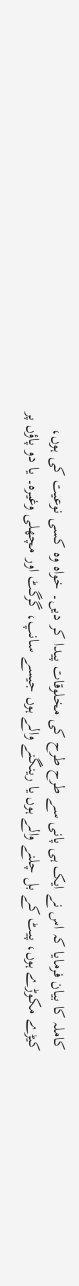کاملہ کا بیان فرمایا کہ اس نے ایک ہی پانی سے طرح طرح کی مخلوقات پیدا کر دیں۔ خواہ وہ کسی نوعیت کی ہوں، کیڑے مکوڑے ہوں، پیٹ کے بل چلنے والے ہوں یا رینگنے والے ہوں جیسے سانپ، گرگٹ اور مچھلی وغیرہ۔ یا دو پاؤں پر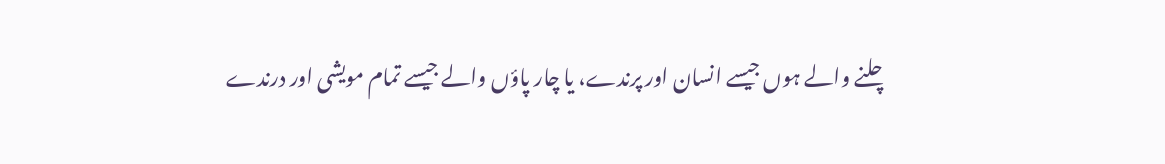چلنے والے ہوں جیسے انسان اور پرندے، یا چار پاؤں والے جیسے تمام مویشی اور درندے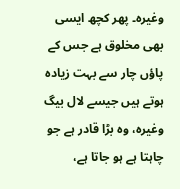وغیرہ۔ پھر کچھ ایسی بھی مخلوق ہے جس کے پاؤں چار سے بہت زیادہ ہوتے ہیں جیسے لال بیگ وغیرہ، وہ بڑا قادر ہے جو چاہتا ہے ہو جاتا ہے،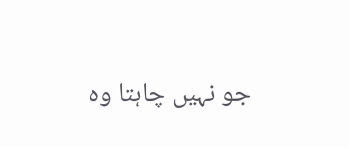جو نہیں چاہتا وہ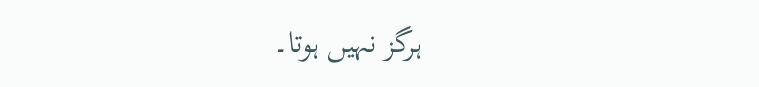ہرگز نہیں ہوتا۔